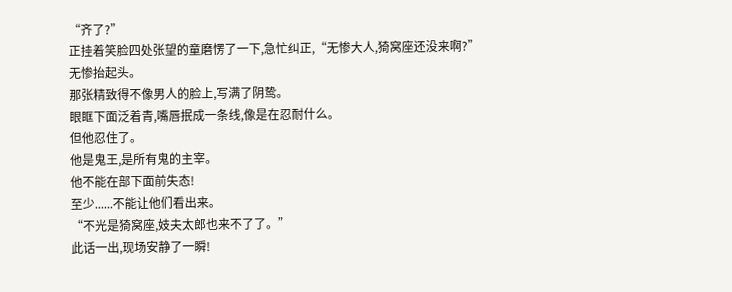“齐了?”
正挂着笑脸四处张望的童磨愣了一下,急忙纠正,“无惨大人,猗窝座还没来啊?”
无惨抬起头。
那张精致得不像男人的脸上,写满了阴鸷。
眼眶下面泛着青,嘴唇抿成一条线,像是在忍耐什么。
但他忍住了。
他是鬼王,是所有鬼的主宰。
他不能在部下面前失态!
至少......不能让他们看出来。
“不光是猗窝座,妓夫太郎也来不了了。”
此话一出,现场安静了一瞬!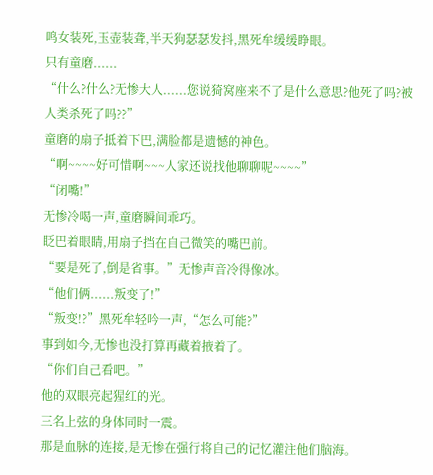鸣女装死,玉壶装聋,半天狗瑟瑟发抖,黑死牟缓缓睁眼。
只有童磨......
“什么?什么?无惨大人......您说猗窝座来不了是什么意思?他死了吗?被人类杀死了吗??”
童磨的扇子抵着下巴,满脸都是遗憾的神色。
“啊~~~~好可惜啊~~~人家还说找他聊聊呢~~~~”
“闭嘴!”
无惨冷喝一声,童磨瞬间乖巧。
眨巴着眼睛,用扇子挡在自己微笑的嘴巴前。
“要是死了,倒是省事。”无惨声音冷得像冰。
“他们俩......叛变了!”
“叛变!?”黑死牟轻吟一声,“怎么可能?”
事到如今,无惨也没打算再藏着掖着了。
“你们自己看吧。”
他的双眼亮起猩红的光。
三名上弦的身体同时一震。
那是血脉的连接,是无惨在强行将自己的记忆灌注他们脑海。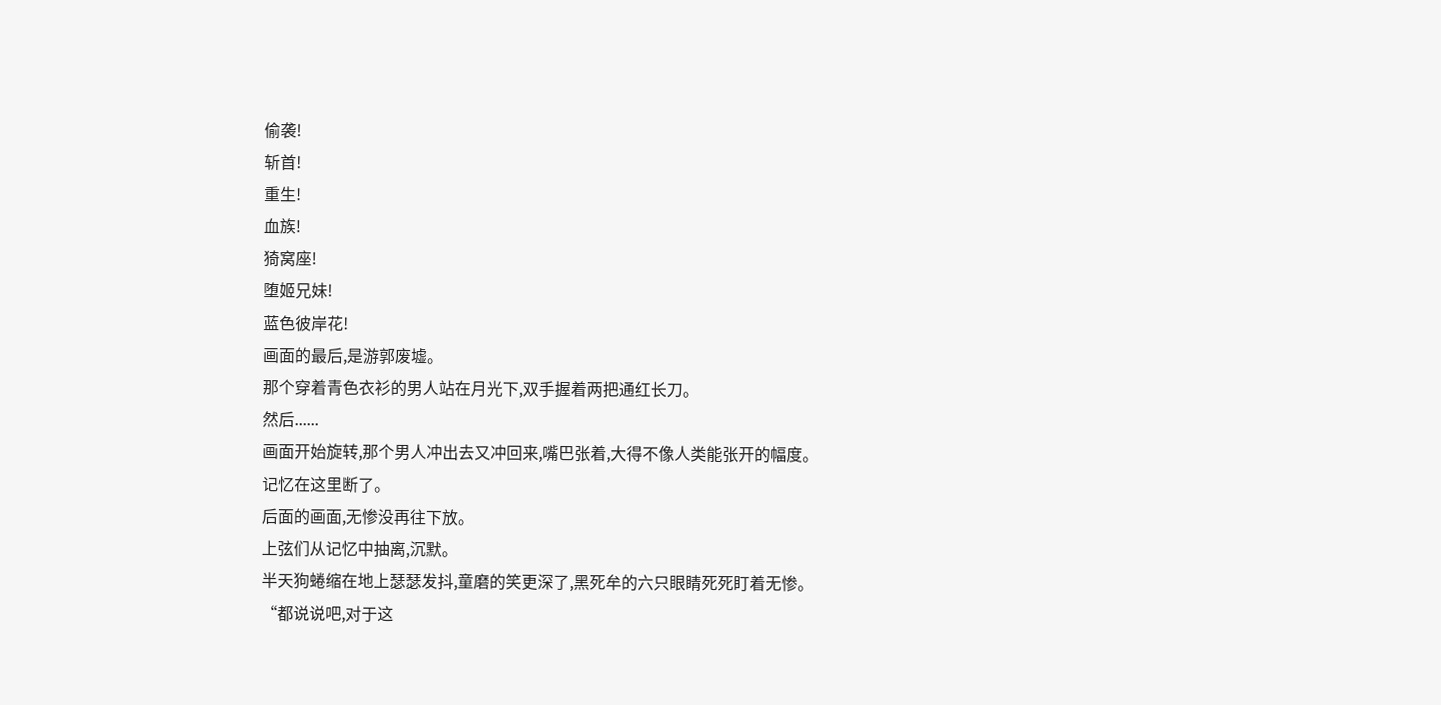偷袭!
斩首!
重生!
血族!
猗窝座!
堕姬兄妹!
蓝色彼岸花!
画面的最后,是游郭废墟。
那个穿着青色衣衫的男人站在月光下,双手握着两把通红长刀。
然后......
画面开始旋转,那个男人冲出去又冲回来,嘴巴张着,大得不像人类能张开的幅度。
记忆在这里断了。
后面的画面,无惨没再往下放。
上弦们从记忆中抽离,沉默。
半天狗蜷缩在地上瑟瑟发抖,童磨的笑更深了,黑死牟的六只眼睛死死盯着无惨。
“都说说吧,对于这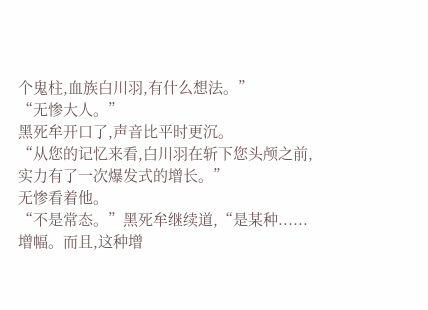个鬼柱,血族白川羽,有什么想法。”
“无惨大人。”
黑死牟开口了,声音比平时更沉。
“从您的记忆来看,白川羽在斩下您头颅之前,实力有了一次爆发式的增长。”
无惨看着他。
“不是常态。”黑死牟继续道,“是某种......增幅。而且,这种增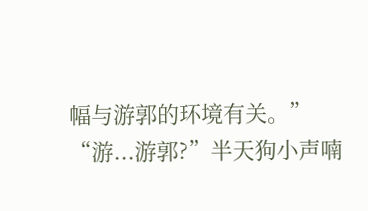幅与游郭的环境有关。”
“游...游郭?”半天狗小声喃